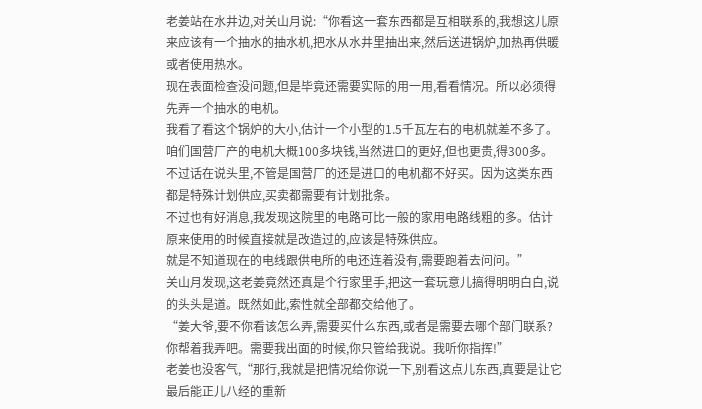老姜站在水井边,对关山月说:“你看这一套东西都是互相联系的,我想这儿原来应该有一个抽水的抽水机,把水从水井里抽出来,然后送进锅炉,加热再供暖或者使用热水。
现在表面检查没问题,但是毕竟还需要实际的用一用,看看情况。所以必须得先弄一个抽水的电机。
我看了看这个锅炉的大小,估计一个小型的1.5千瓦左右的电机就差不多了。咱们国营厂产的电机大概100多块钱,当然进口的更好,但也更贵,得300多。不过话在说头里,不管是国营厂的还是进口的电机都不好买。因为这类东西都是特殊计划供应,买卖都需要有计划批条。
不过也有好消息,我发现这院里的电路可比一般的家用电路线粗的多。估计原来使用的时候直接就是改造过的,应该是特殊供应。
就是不知道现在的电线跟供电所的电还连着没有,需要跑着去问问。”
关山月发现,这老姜竟然还真是个行家里手,把这一套玩意儿搞得明明白白,说的头头是道。既然如此,索性就全部都交给他了。
“姜大爷,要不你看该怎么弄,需要买什么东西,或者是需要去哪个部门联系?你帮着我弄吧。需要我出面的时候,你只管给我说。我听你指挥!”
老姜也没客气,“那行,我就是把情况给你说一下,别看这点儿东西,真要是让它最后能正儿八经的重新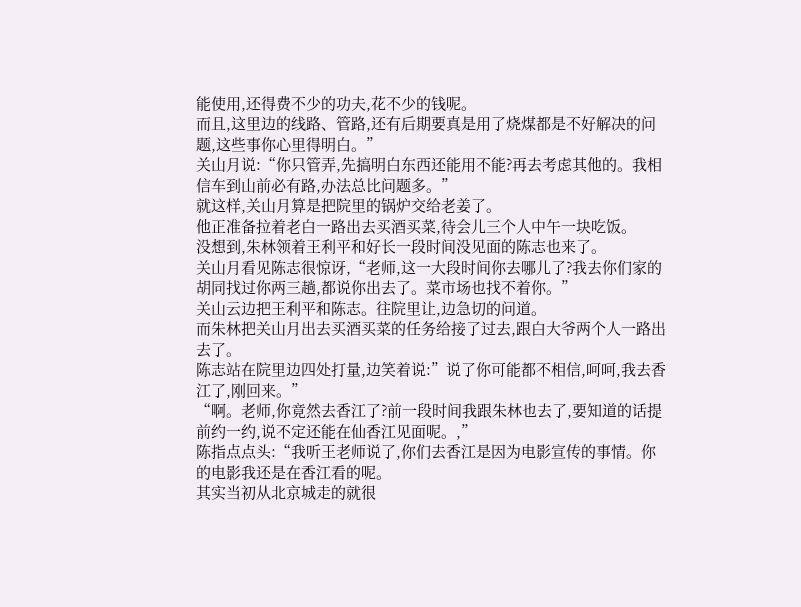能使用,还得费不少的功夫,花不少的钱呢。
而且,这里边的线路、管路,还有后期要真是用了烧煤都是不好解决的问题,这些事你心里得明白。”
关山月说:“你只管弄,先搞明白东西还能用不能?再去考虑其他的。我相信车到山前必有路,办法总比问题多。”
就这样,关山月算是把院里的锅炉交给老姜了。
他正准备拉着老白一路出去买酒买菜,待会儿三个人中午一块吃饭。
没想到,朱林领着王利平和好长一段时间没见面的陈志也来了。
关山月看见陈志很惊讶,“老师,这一大段时间你去哪儿了?我去你们家的胡同找过你两三趟,都说你出去了。菜市场也找不着你。”
关山云边把王利平和陈志。往院里让,边急切的问道。
而朱林把关山月出去买酒买菜的任务给接了过去,跟白大爷两个人一路出去了。
陈志站在院里边四处打量,边笑着说:”说了你可能都不相信,呵呵,我去香江了,刚回来。”
“啊。老师,你竟然去香江了?前一段时间我跟朱林也去了,要知道的话提前约一约,说不定还能在仙香江见面呢。,”
陈指点点头:“我听王老师说了,你们去香江是因为电影宣传的事情。你的电影我还是在香江看的呢。
其实当初从北京城走的就很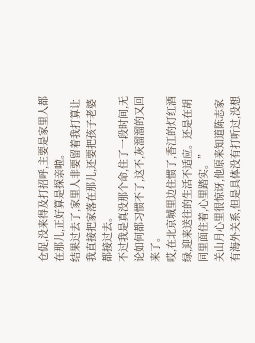仓促,没来得及打招呼,主要是家里人都在那儿,正好算是探亲啦。
结果过去了,家里人非要留着我打算让我直接把家落在那儿,还要把孩子老婆都接过去。
不过我是真没那个命,住了一段时间,无论如何都习惯不了,这不,灰溜溜的又回来了。
哎,在北京城里边住惯了,香江的灯红酒绿,迎来送往的生活不适应。还是在胡同里面住着,心里踏实。”
关山月心里很惊讶,他原来知道陈志家有海外关系,但是具体没有打听过,没想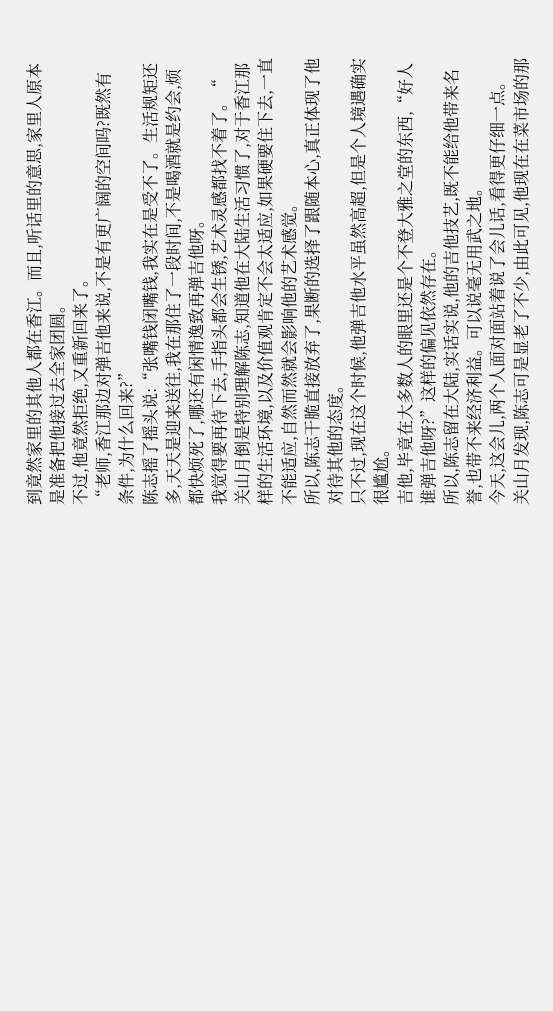到竟然家里的其他人都在香江。而且,听话里的意思,家里人原本是准备把他接过去全家团圆。
不过,他竟然拒绝,又重新回来了。
“老师,香江那边对弹吉他来说,不是有更广阔的空间吗?既然有条件,为什么回来?”
陈志摇了摇头说:“张嘴钱闭嘴钱,我实在是受不了。生活规矩还多,天天是迎来送往,我在那住了一段时间,不是喝酒就是约会,烦都快烦死了,哪还有闲情逸致再弹吉他呀。
我觉得要再待下去,手指头都会生锈,艺术灵感都找不着了。“
关山月倒是特别理解陈志,知道他在大陆生活习惯了,对于香江那样的生活环境,以及价值观肯定不会太适应,如果硬要住下去,一直不能适应,自然而然就会影响他的艺术感觉。
所以,陈志干脆直接放弃了,果断的选择了跟随本心,真正体现了他对待其他的态度。
只不过,现在这个时候,他弹吉他水平虽然高超,但是个人境遇确实很尴尬。
吉他,毕竟在大多数人的眼里还是个不登大雅之堂的东西,“好人谁弹吉他呀?”这样的偏见依然存在。
所以,陈志留在大陆,实话实说,他的吉他技艺,既不能给他带来名誉,也带不来经济利益。可以说毫无用武之地。
今天,这会儿,两个人面对面站着说了会儿话,看得更仔细一点。
关山月发现,陈志可是显老了不少,由此可见,他现在在菜市场的那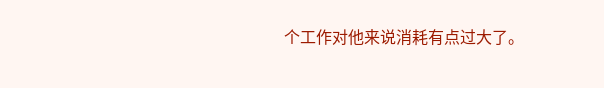个工作对他来说消耗有点过大了。